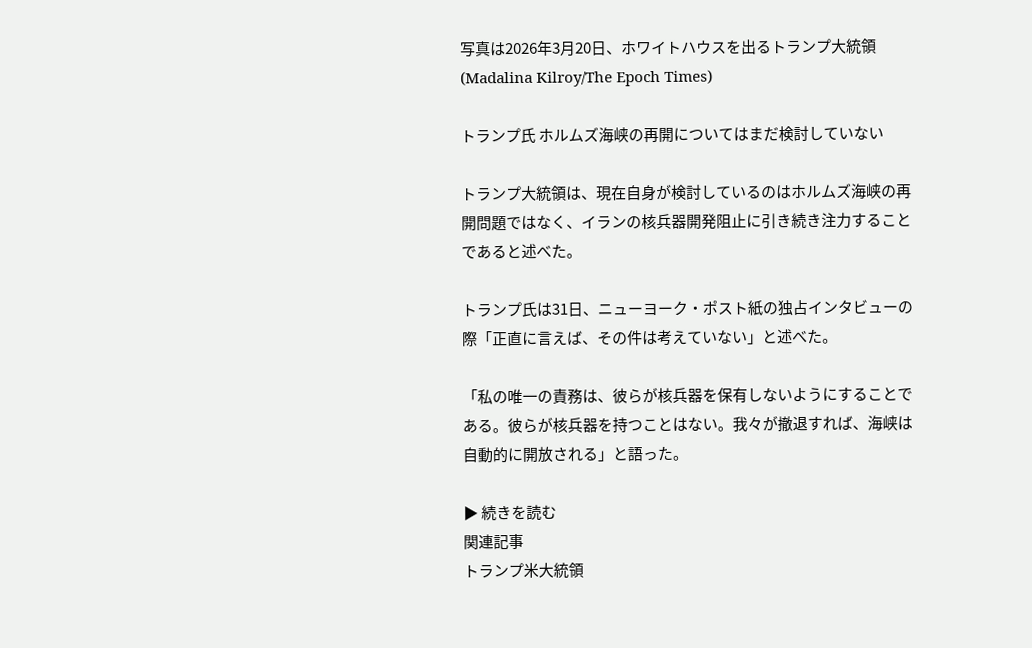写真は2026年3月20日、ホワイトハウスを出るトランプ大統領(Madalina Kilroy/The Epoch Times)

トランプ氏 ホルムズ海峡の再開についてはまだ検討していない

トランプ大統領は、現在自身が検討しているのはホルムズ海峡の再開問題ではなく、イランの核兵器開発阻止に引き続き注力することであると述べた。

トランプ氏は31日、ニューヨーク・ポスト紙の独占インタビューの際「正直に言えば、その件は考えていない」と述べた。

「私の唯一の責務は、彼らが核兵器を保有しないようにすることである。彼らが核兵器を持つことはない。我々が撤退すれば、海峡は自動的に開放される」と語った。

▶ 続きを読む
関連記事
トランプ米大統領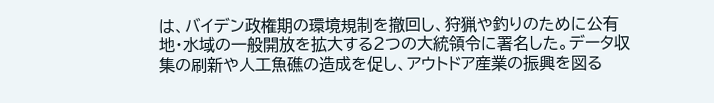は、バイデン政権期の環境規制を撤回し、狩猟や釣りのために公有地・水域の一般開放を拡大する2つの大統領令に署名した。データ収集の刷新や人工魚礁の造成を促し、アウトドア産業の振興を図る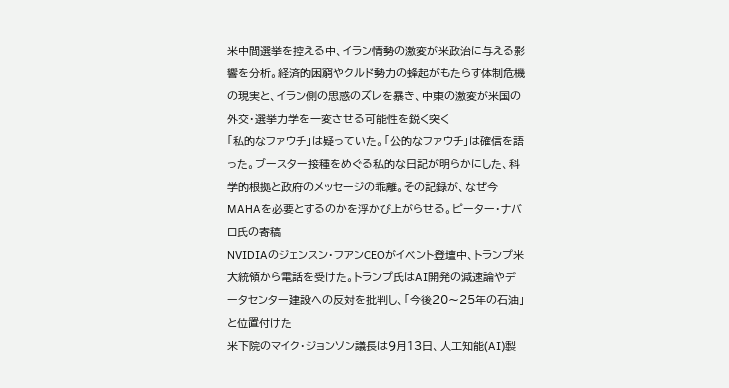米中間選挙を控える中、イラン情勢の激変が米政治に与える影響を分析。経済的困窮やクルド勢力の蜂起がもたらす体制危機の現実と、イラン側の思惑のズレを暴き、中東の激変が米国の外交・選挙力学を一変させる可能性を鋭く突く
「私的なファウチ」は疑っていた。「公的なファウチ」は確信を語った。ブースター接種をめぐる私的な日記が明らかにした、科学的根拠と政府のメッセージの乖離。その記録が、なぜ今MAHAを必要とするのかを浮かび上がらせる。ピーター・ナバロ氏の寄稿
NVIDIAのジェンスン・フアンCEOがイベント登壇中、トランプ米大統領から電話を受けた。トランプ氏はAI開発の減速論やデータセンター建設への反対を批判し、「今後20〜25年の石油」と位置付けた
米下院のマイク・ジョンソン議長は9月13日、人工知能(AI)製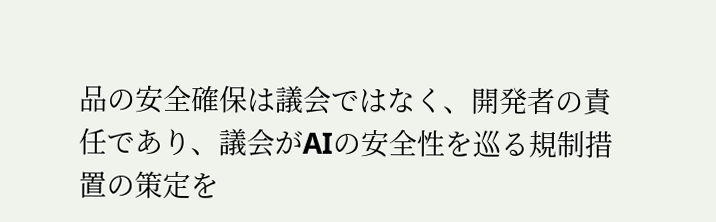品の安全確保は議会ではなく、開発者の責任であり、議会がAIの安全性を巡る規制措置の策定を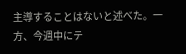主導することはないと述べた。一方、今週中にテ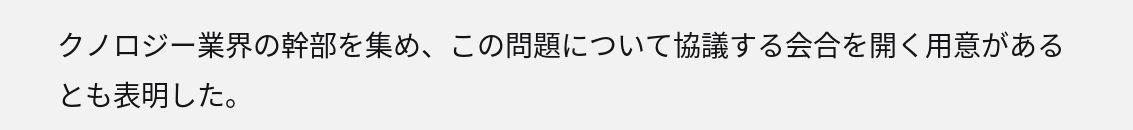クノロジー業界の幹部を集め、この問題について協議する会合を開く用意があるとも表明した。